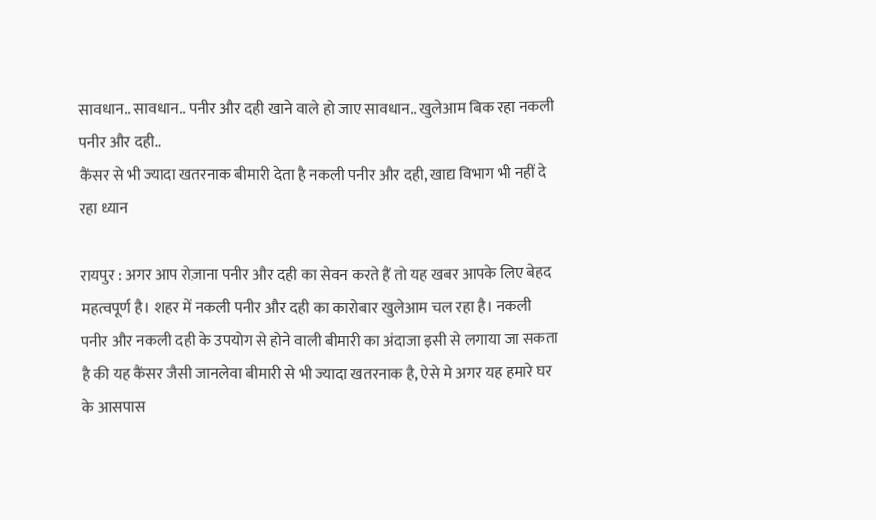सावधान.. सावधान.. पनीर और दही खाने वाले हो जाए सावधान.. खुलेआम बिक रहा नकली पनीर और दही..
कैंसर से भी ज्यादा खतरनाक बीमारी देता है नकली पनीर और दही, खाद्य विभाग भी नहीं दे रहा ध्यान

रायपुर : अगर आप रोज़ाना पनीर और दही का सेवन करते हैं तो यह खबर आपके लिए बेहद महत्वपूर्ण है। शहर में नकली पनीर और दही का कारोबार खुलेआम चल रहा है। नकली पनीर और नकली दही के उपयोग से होने वाली बीमारी का अंदाजा इसी से लगाया जा सकता है की यह कैंसर जैसी जानलेवा बीमारी से भी ज्यादा खतरनाक है, ऐसे मे अगर यह हमारे घर के आसपास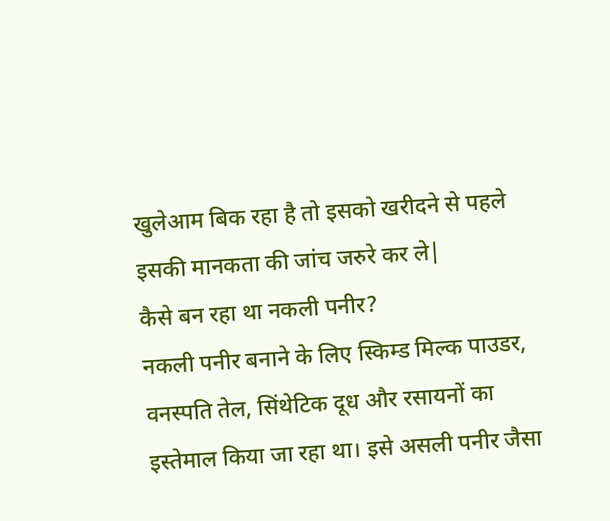खुलेआम बिक रहा है तो इसको खरीदने से पहले इसकी मानकता की जांच जरुरे कर ले|
कैसे बन रहा था नकली पनीर?
नकली पनीर बनाने के लिए स्किम्ड मिल्क पाउडर, वनस्पति तेल, सिंथेटिक दूध और रसायनों का इस्तेमाल किया जा रहा था। इसे असली पनीर जैसा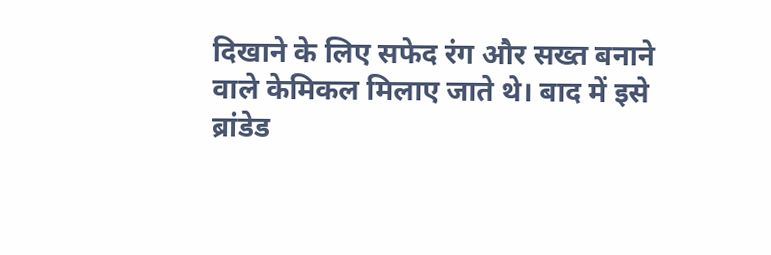दिखाने के लिए सफेद रंग और सख्त बनाने वाले केमिकल मिलाए जाते थे। बाद में इसे ब्रांडेड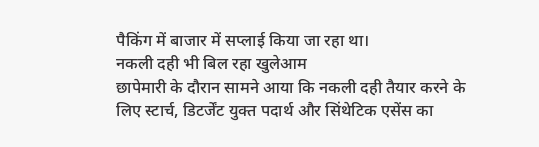पैकिंग में बाजार में सप्लाई किया जा रहा था।
नकली दही भी बिल रहा खुलेआम
छापेमारी के दौरान सामने आया कि नकली दही तैयार करने के लिए स्टार्च, डिटर्जेंट युक्त पदार्थ और सिंथेटिक एसेंस का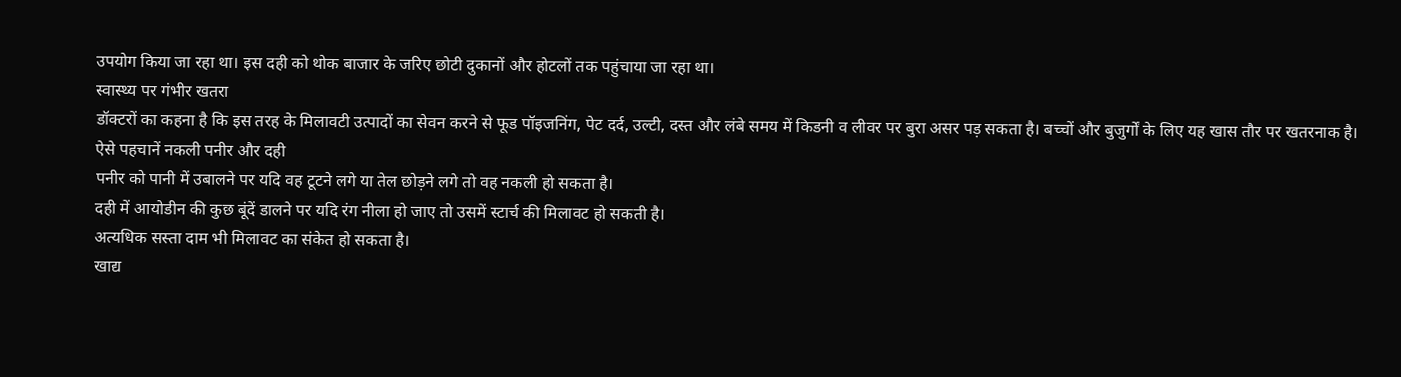उपयोग किया जा रहा था। इस दही को थोक बाजार के जरिए छोटी दुकानों और होटलों तक पहुंचाया जा रहा था।
स्वास्थ्य पर गंभीर खतरा
डॉक्टरों का कहना है कि इस तरह के मिलावटी उत्पादों का सेवन करने से फूड पॉइजनिंग, पेट दर्द, उल्टी, दस्त और लंबे समय में किडनी व लीवर पर बुरा असर पड़ सकता है। बच्चों और बुजुर्गों के लिए यह खास तौर पर खतरनाक है।
ऐसे पहचानें नकली पनीर और दही
पनीर को पानी में उबालने पर यदि वह टूटने लगे या तेल छोड़ने लगे तो वह नकली हो सकता है।
दही में आयोडीन की कुछ बूंदें डालने पर यदि रंग नीला हो जाए तो उसमें स्टार्च की मिलावट हो सकती है।
अत्यधिक सस्ता दाम भी मिलावट का संकेत हो सकता है।
खाद्य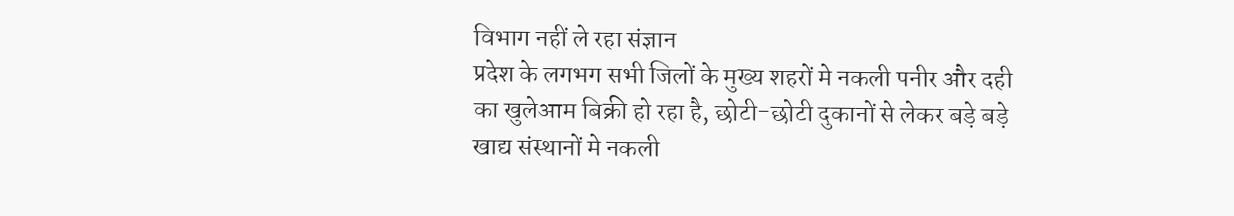विभाग नहीं ले रहा संज्ञान
प्रदेश के लगभग सभी जिलों के मुख्य शहरों मे नकली पनीर और दही का खुलेआम बिक्री हो रहा है, छोटी-छोटी दुकानों से लेकर बड़े बड़े खाद्य संस्थानों मे नकली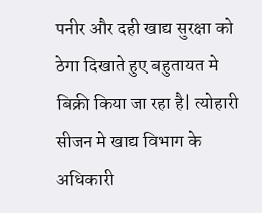पनीर और दही खाद्य सुरक्षा को ठेगा दिखाते हुए बहुतायत मे बिक्री किया जा रहा है| त्योहारी सीजन मे खाद्य विभाग के अधिकारी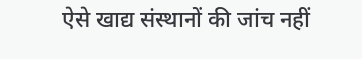ऐसे खाद्य संस्थानों की जांच नहीं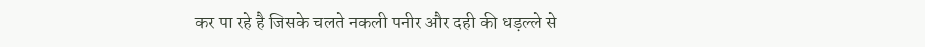कर पा रहे है जिसके चलते नकली पनीर और दही की धड़ल्ले से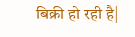बिक्री हो रही है|